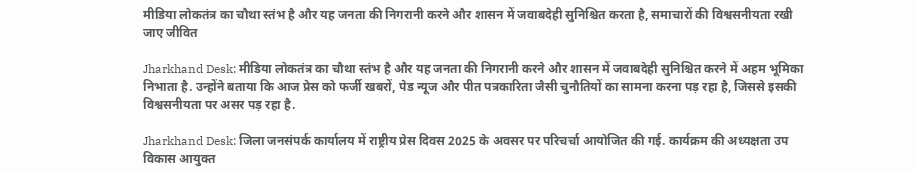मीडिया लोकतंत्र का चौथा स्तंभ है और यह जनता की निगरानी करने और शासन में जवाबदेही सुनिश्चित करता है, समाचारों की विश्वसनीयता रखी जाए जीवित

Jharkhand Desk: मीडिया लोकतंत्र का चौथा स्तंभ है और यह जनता की निगरानी करने और शासन में जवाबदेही सुनिश्चित करने में अहम भूमिका निभाता है. उन्होंने बताया कि आज प्रेस को फर्जी खबरों, पेड न्यूज और पीत पत्रकारिता जैसी चुनौतियों का सामना करना पड़ रहा है, जिससे इसकी विश्वसनीयता पर असर पड़ रहा है.

Jharkhand Desk: जिला जनसंपर्क कार्यालय में राष्ट्रीय प्रेस दिवस 2025 के अवसर पर परिचर्चा आयोजित की गई. कार्यक्रम की अध्यक्षता उप विकास आयुक्त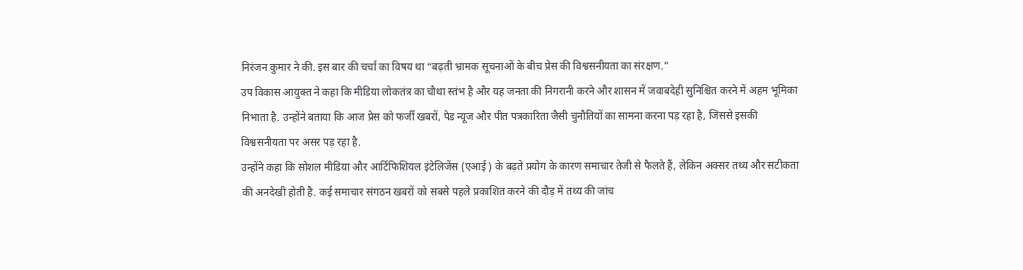निरंजन कुमार ने की. इस बार की चर्चा का विषय था “बढ़ती भ्रामक सूचनाओं के बीच प्रेस की विश्वसनीयता का संरक्षण.”
उप विकास आयुक्त ने कहा कि मीडिया लोकतंत्र का चौथा स्तंभ है और यह जनता की निगरानी करने और शासन में जवाबदेही सुनिश्चित करने में अहम भूमिका निभाता है. उन्होंने बताया कि आज प्रेस को फर्जी खबरों, पेड न्यूज और पीत पत्रकारिता जैसी चुनौतियों का सामना करना पड़ रहा है, जिससे इसकी विश्वसनीयता पर असर पड़ रहा है.
उन्होंने कहा कि सोशल मीडिया और आर्टिफिशियल इंटेलिजेंस (एआई) के बढ़ते प्रयोग के कारण समाचार तेजी से फैलते हैं, लेकिन अक्सर तथ्य और सटीकता की अनदेखी होती है. कई समाचार संगठन खबरों को सबसे पहले प्रकाशित करने की दौड़ में तथ्य की जांच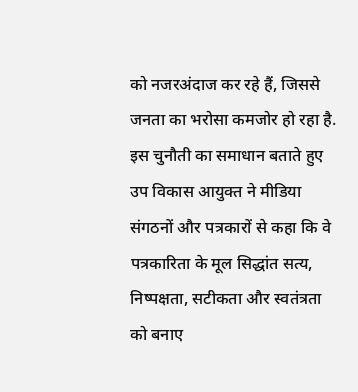को नजरअंदाज कर रहे हैं, जिससे जनता का भरोसा कमजोर हो रहा है.
इस चुनौती का समाधान बताते हुए उप विकास आयुक्त ने मीडिया संगठनों और पत्रकारों से कहा कि वे पत्रकारिता के मूल सिद्धांत सत्य, निष्पक्षता, सटीकता और स्वतंत्रता को बनाए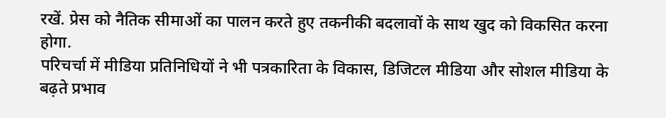रखें. प्रेस को नैतिक सीमाओं का पालन करते हुए तकनीकी बदलावों के साथ खुद को विकसित करना होगा.
परिचर्चा में मीडिया प्रतिनिधियों ने भी पत्रकारिता के विकास, डिजिटल मीडिया और सोशल मीडिया के बढ़ते प्रभाव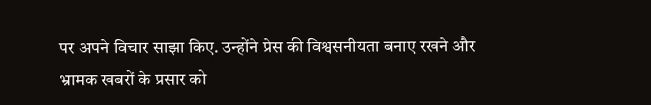पर अपने विचार साझा किए. उन्होंने प्रेस की विश्वसनीयता बनाए रखने और भ्रामक खबरों के प्रसार को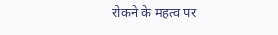रोकने के महत्व पर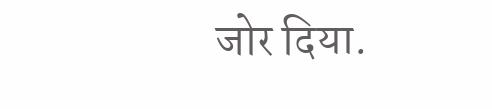जोर दिया.